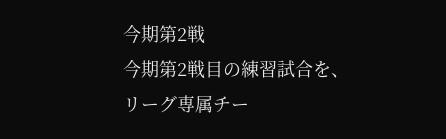今期第2戦
今期第2戦目の練習試合を、
リーグ専属チー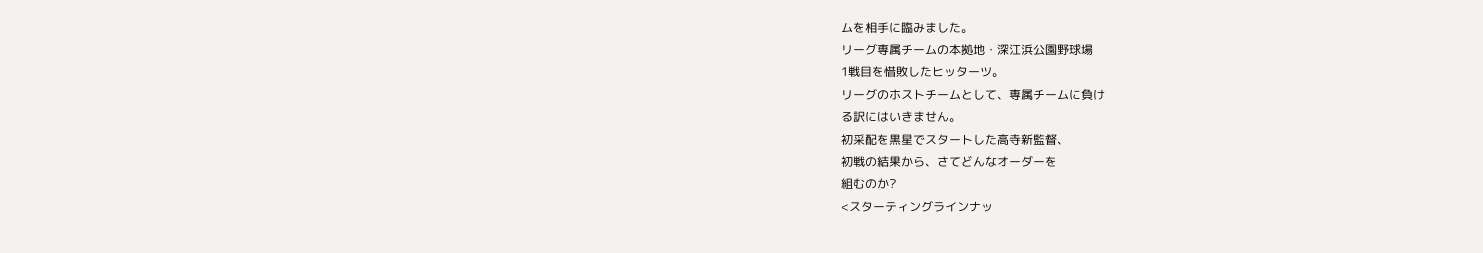ムを相手に臨みました。
リーグ専属チームの本拠地・深江浜公園野球場
1戦目を惜敗したヒッターツ。
リーグのホストチームとして、専属チームに負け
る訳にはいきません。
初采配を黒星でスタートした高寺新監督、
初戦の結果から、さてどんなオーダーを
組むのか?
<スターティングラインナッ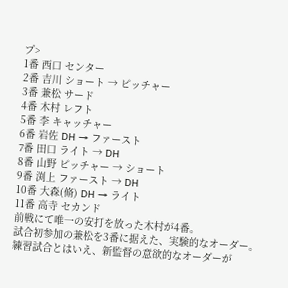プ>
1番 西口 センター
2番 吉川 ショート → ピッチャー
3番 兼松 サード
4番 木村 レフト
5番 李 キャッチャー
6番 岩佐 DH → ファースト
7番 田口 ライト → DH
8番 山野 ピッチャー → ショート
9番 渕上 ファースト → DH
10番 大森(脩) DH → ライト
11番 高寺 セカンド
前戦にて唯一の安打を放った木村が4番。
試合初参加の兼松を3番に据えた、実験的なオーダー。
練習試合とはいえ、新監督の意欲的なオーダーが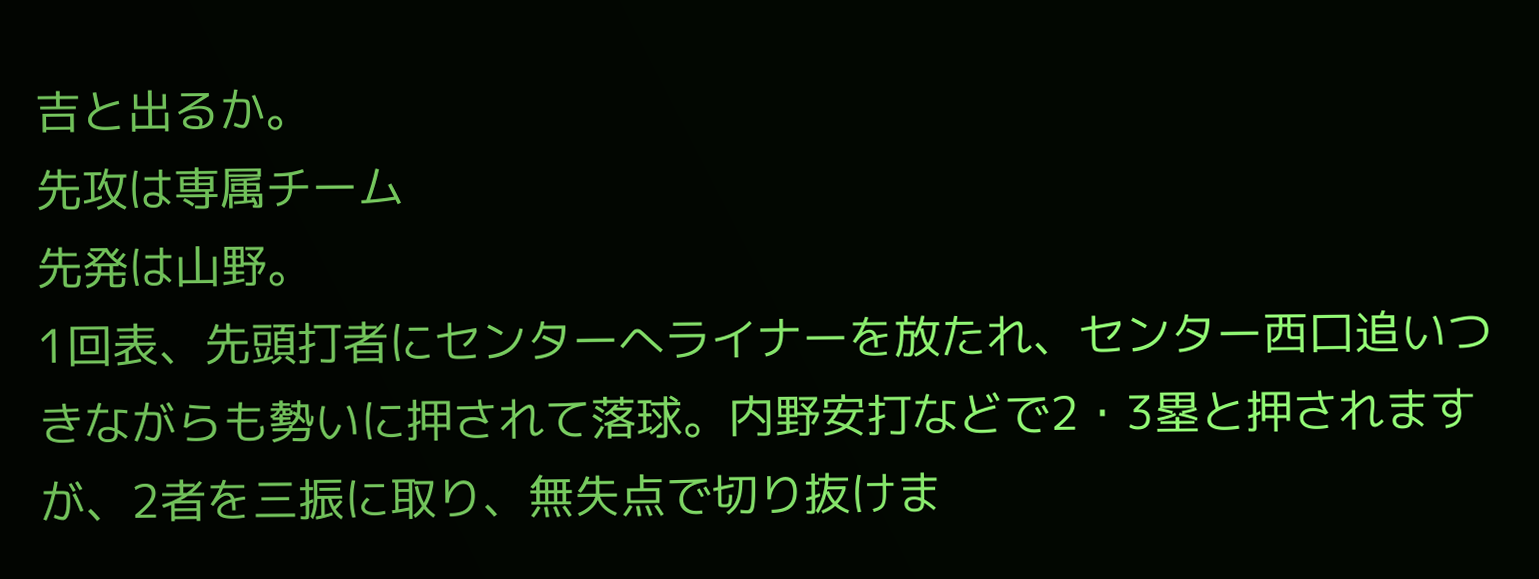吉と出るか。
先攻は専属チーム
先発は山野。
1回表、先頭打者にセンターへライナーを放たれ、センター西口追いつきながらも勢いに押されて落球。内野安打などで2・3塁と押されますが、2者を三振に取り、無失点で切り抜けま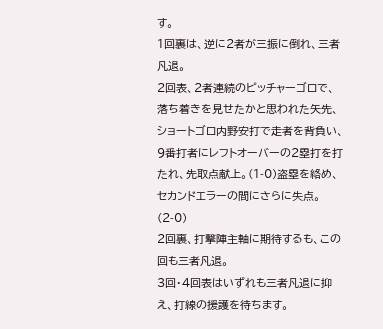す。
1回裏は、逆に2者が三振に倒れ、三者凡退。
2回表、2者連続のピッチャーゴロで、落ち着きを見せたかと思われた矢先、ショートゴロ内野安打で走者を背負い、9番打者にレフトオーバーの2塁打を打たれ、先取点献上。(1-0)盗塁を絡め、セカンドエラーの間にさらに失点。(2-0)
2回裏、打撃陣主軸に期待するも、この回も三者凡退。
3回・4回表はいずれも三者凡退に抑え、打線の援護を待ちます。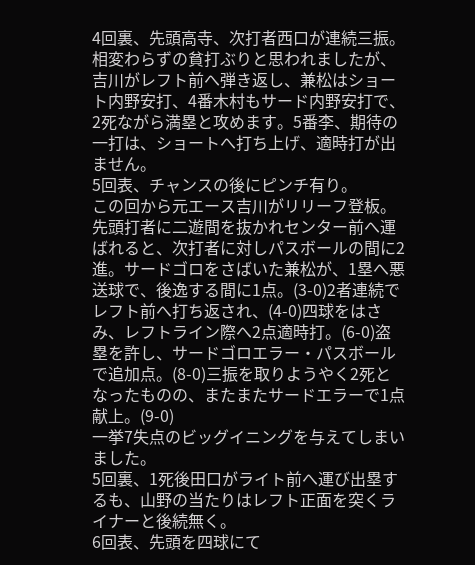4回裏、先頭高寺、次打者西口が連続三振。相変わらずの貧打ぶりと思われましたが、吉川がレフト前へ弾き返し、兼松はショート内野安打、4番木村もサード内野安打で、2死ながら満塁と攻めます。5番李、期待の一打は、ショートへ打ち上げ、適時打が出ません。
5回表、チャンスの後にピンチ有り。
この回から元エース吉川がリリーフ登板。
先頭打者に二遊間を抜かれセンター前へ運ばれると、次打者に対しパスボールの間に2進。サードゴロをさばいた兼松が、1塁へ悪送球で、後逸する間に1点。(3-0)2者連続でレフト前へ打ち返され、(4-0)四球をはさみ、レフトライン際へ2点適時打。(6-0)盗塁を許し、サードゴロエラー・パスボールで追加点。(8-0)三振を取りようやく2死となったものの、またまたサードエラーで1点献上。(9-0)
一挙7失点のビッグイニングを与えてしまいました。
5回裏、1死後田口がライト前へ運び出塁するも、山野の当たりはレフト正面を突くライナーと後続無く。
6回表、先頭を四球にて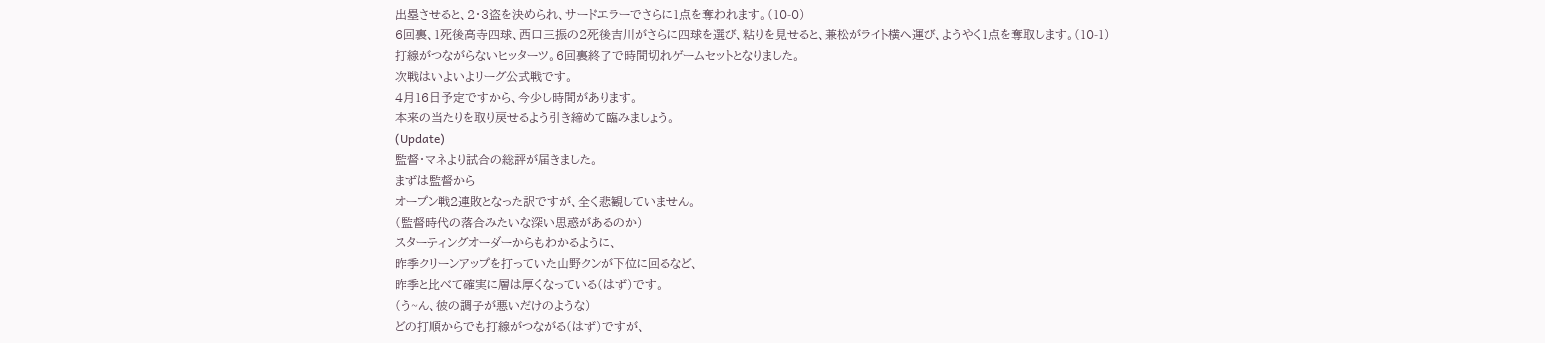出塁させると、2・3盗を決められ、サードエラーでさらに1点を奪われます。(10-0)
6回裏、1死後高寺四球、西口三振の2死後吉川がさらに四球を選び、粘りを見せると、兼松がライト横へ運び、ようやく1点を奪取します。(10-1)
打線がつながらないヒッターツ。6回裏終了で時間切れゲームセットとなりました。
次戦はいよいよリーグ公式戦です。
4月16日予定ですから、今少し時間があります。
本来の当たりを取り戻せるよう引き締めて臨みましょう。
(Update)
監督・マネより試合の総評が届きました。
まずは監督から
オープン戦2連敗となった訳ですが、全く悲観していません。
(監督時代の落合みたいな深い思惑があるのか)
スターティングオーダーからもわかるように、
昨季クリーンアップを打っていた山野クンが下位に回るなど、
昨季と比べて確実に層は厚くなっている(はず)です。
(う~ん、彼の調子が悪いだけのような)
どの打順からでも打線がつながる(はず)ですが、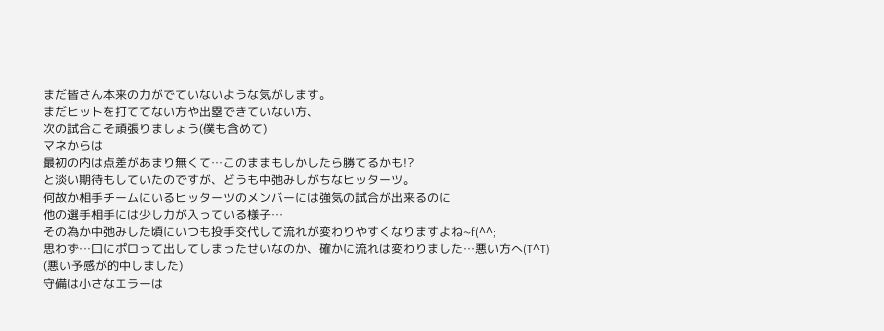まだ皆さん本来の力がでていないような気がします。
まだヒットを打ててない方や出塁できていない方、
次の試合こそ頑張りましょう(僕も含めて)
マネからは
最初の内は点差があまり無くて…このままもしかしたら勝てるかも!?
と淡い期待もしていたのですが、どうも中弛みしがちなヒッターツ。
何故か相手チームにいるヒッターツのメンバーには強気の試合が出来るのに
他の選手相手には少し力が入っている様子…
その為か中弛みした頃にいつも投手交代して流れが変わりやすくなりますよね~f(^^;
思わず…口にポロって出してしまったせいなのか、確かに流れは変わりました…悪い方へ(T^T)
(悪い予感が的中しました)
守備は小さなエラーは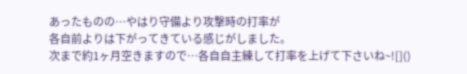あったものの…やはり守備より攻撃時の打率が
各自前よりは下がってきている感じがしました。
次まで約1ヶ月空きますので…各自自主練して打率を上げて下さいね~![]()